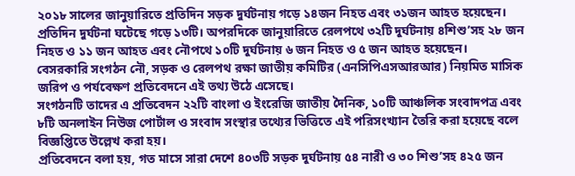২০১৮ সালের জানুয়ারিতে প্রতিদিন সড়ক দুর্ঘটনায় গড়ে ১৪জন নিহত এবং ৩১জন আহত হয়েছেন। প্রতিদিন দুর্ঘটনা ঘটেছে গড়ে ১৩টি। অপরদিকে জানুয়ারিতে রেলপথে ৩২টি দুর্ঘটনায় ৪শিশু’সহ ২৮ জন নিহত ও ১১ জন আহত এবং নৌপথে ১০টি দুর্ঘটনায় ৬ জন নিহত ও ৫ জন আহত হয়েছেন।
বেসরকারি সংগঠন নৌ, সড়ক ও রেলপথ রক্ষা জাতীয় কমিটির (এনসিপিএসআরআর) নিয়মিত মাসিক জরিপ ও পর্যবেক্ষণ প্রতিবেদনে এই তথ্য উঠে এসেছে।
সংগঠনটি তাদের এ প্রতিবেদন ২২টি বাংলা ও ইংরেজি জাতীয় দৈনিক, ১০টি আঞ্চলিক সংবাদপত্র এবং ৮টি অনলাইন নিউজ পোর্টাল ও সংবাদ সংস্থার তথ্যের ভিত্তিতে এই পরিসংখ্যান তৈরি করা হয়েছে বলে বিজ্ঞপ্তিতে উল্লেখ করা হয়।
প্রতিবেদনে বলা হয়, গত মাসে সারা দেশে ৪০৩টি সড়ক দুর্ঘটনায় ৫৪ নারী ও ৩০ শিশু’সহ ৪২৫ জন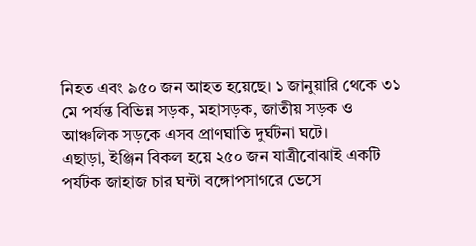নিহত এবং ৯৫০ জন আহত হয়েছে। ১ জানুয়ারি থেকে ৩১ মে পর্যন্ত বিভিন্ন সড়ক, মহাসড়ক, জাতীয় সড়ক ও আঞ্চলিক সড়কে এসব প্রাণঘাতি দুর্ঘটনা ঘটে।
এছাড়া, ইঞ্জিন বিকল হয়ে ২৫০ জন যাত্রীবোঝাই একটি পর্যটক জাহাজ চার ঘন্টা বঙ্গোপসাগরে ভেসে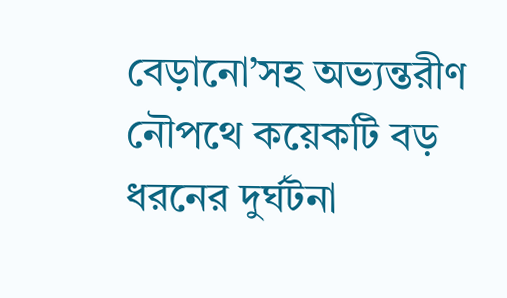বেড়ানো’সহ অভ্যন্তরীণ নৌপথে কয়েকটি বড় ধরনের দুর্ঘটনা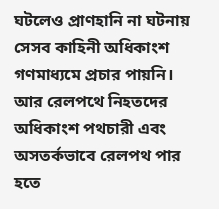ঘটলেও প্রাণহানি না ঘটনায় সেসব কাহিনী অধিকাংশ গণমাধ্যমে প্রচার পায়নি। আর রেলপথে নিহতদের অধিকাংশ পথচারী এবং অসতর্কভাবে রেলপথ পার হতে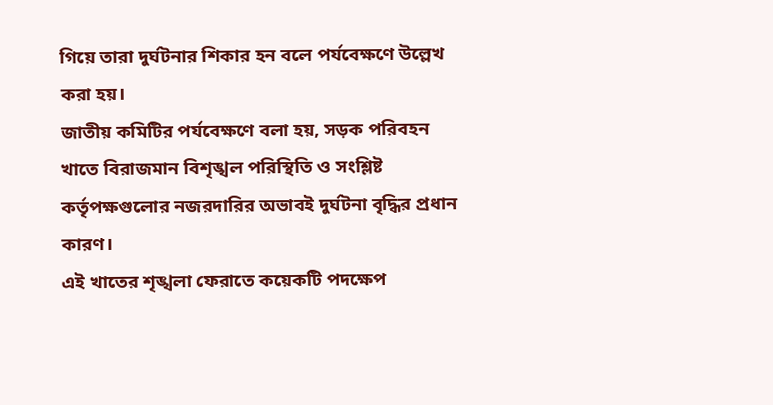গিয়ে তারা দুর্ঘটনার শিকার হন বলে পর্যবেক্ষণে উল্লেখ করা হয়।
জাতীয় কমিটির পর্যবেক্ষণে বলা হয়, সড়ক পরিবহন খাতে বিরাজমান বিশৃঙ্খল পরিস্থিতি ও সংশ্লিষ্ট কর্তৃপক্ষগুলোর নজরদারির অভাবই দুর্ঘটনা বৃদ্ধির প্রধান কারণ।
এই খাতের শৃঙ্খলা ফেরাতে কয়েকটি পদক্ষেপ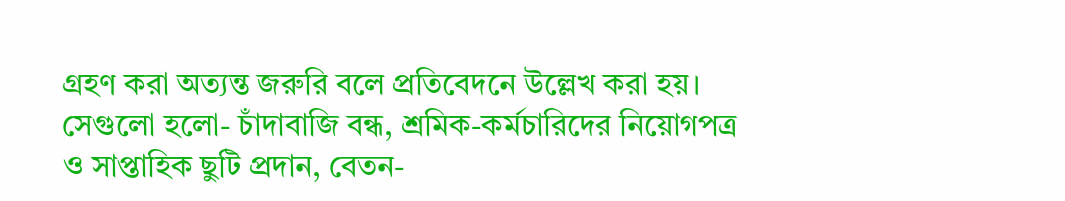গ্রহণ করা অত্যন্ত জরুরি বলে প্রতিবেদনে উল্লেখ করা হয়। সেগুলো হলো- চাঁদাবাজি বন্ধ, শ্রমিক-কর্মচারিদের নিয়োগপত্র ও সাপ্তাহিক ছুটি প্রদান, বেতন-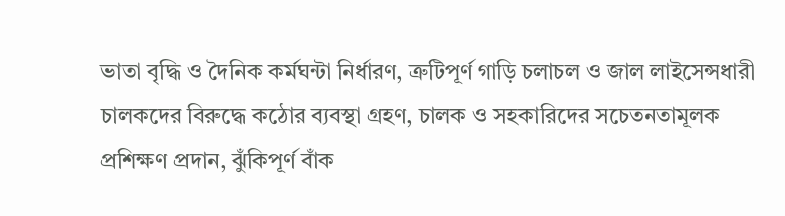ভাতা বৃদ্ধি ও দৈনিক কর্মঘন্টা নির্ধারণ, ত্রুটিপূর্ণ গাড়ি চলাচল ও জাল লাইসেন্সধারী চালকদের বিরুদ্ধে কঠোর ব্যবস্থা গ্রহণ, চালক ও সহকারিদের সচেতনতামূলক প্রশিক্ষণ প্রদান, ঝুঁকিপূর্ণ বাঁক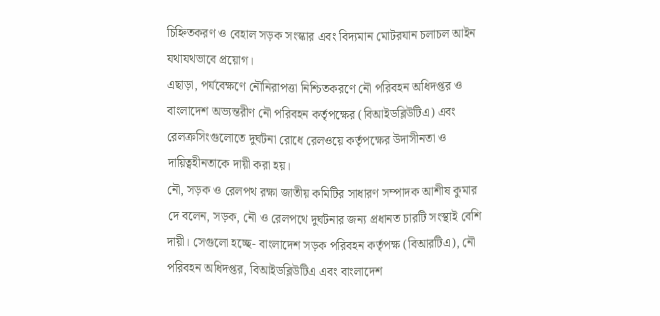চিহ্নিতকরণ ও বেহাল সড়ক সংস্কার এবং বিদ্যমান মোটরযান চলাচল আইন যথাযথভাবে প্রয়োগ।
এছাড়া, পর্যবেক্ষণে নৌনিরাপত্তা নিশ্চিতকরণে নৌ পরিবহন অধিদপ্তর ও বাংলাদেশ অভ্যন্তরীণ নৌ পরিবহন কর্তৃপক্ষের (বিআইডব্লিউটিএ) এবং রেলক্রসিংগুলোতে দুর্ঘটনা রোধে রেলওয়ে কর্তৃপক্ষের উদাসীনতা ও দায়িত্বহীনতাকে দায়ী করা হয়।
নৌ, সড়ক ও রেলপথ রক্ষা জাতীয় কমিটির সাধারণ সম্পাদক আশীষ কুমার দে বলেন, সড়ক, নৌ ও রেলপথে দুর্ঘটনার জন্য প্রধানত চারটি সংস্থাই বেশি দায়ী। সেগুলো হচ্ছে- বাংলাদেশ সড়ক পরিবহন কর্তৃপক্ষ (বিআরটিএ), নৌ পরিবহন অধিদপ্তর, বিআইডব্লিউটিএ এবং বাংলাদেশ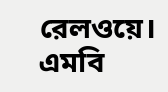রেলওয়ে।
এমবি